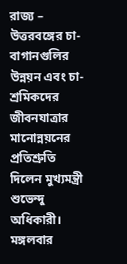রাজ্য – উত্তরবঙ্গের চা-বাগানগুলির উন্নয়ন এবং চা-শ্রমিকদের জীবনযাত্রার মানোন্নয়নের প্রতিশ্রুতি দিলেন মুখ্যমন্ত্রী শুভেন্দু অধিকারী। মঙ্গলবার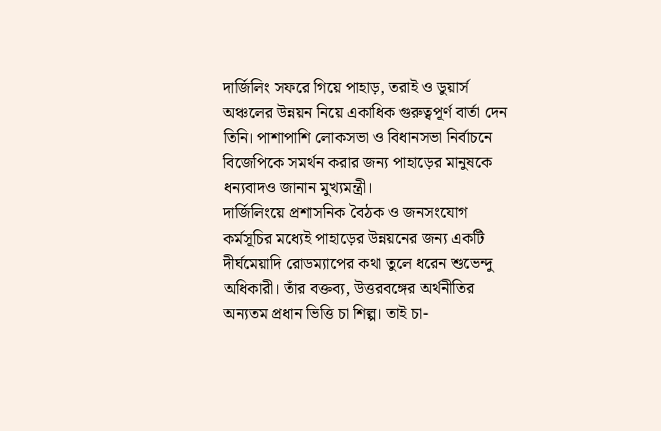দার্জিলিং সফরে গিয়ে পাহাড়, তরাই ও ডুয়ার্স অঞ্চলের উন্নয়ন নিয়ে একাধিক গুরুত্বপূর্ণ বার্তা দেন তিনি। পাশাপাশি লোকসভা ও বিধানসভা নির্বাচনে বিজেপিকে সমর্থন করার জন্য পাহাড়ের মানুষকে ধন্যবাদও জানান মুখ্যমন্ত্রী।
দার্জিলিংয়ে প্রশাসনিক বৈঠক ও জনসংযোগ কর্মসূচির মধ্যেই পাহাড়ের উন্নয়নের জন্য একটি দীর্ঘমেয়াদি রোডম্যাপের কথা তুলে ধরেন শুভেন্দু অধিকারী। তাঁর বক্তব্য, উত্তরবঙ্গের অর্থনীতির অন্যতম প্রধান ভিত্তি চা শিল্প। তাই চা-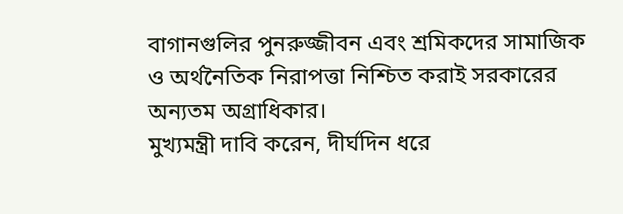বাগানগুলির পুনরুজ্জীবন এবং শ্রমিকদের সামাজিক ও অর্থনৈতিক নিরাপত্তা নিশ্চিত করাই সরকারের অন্যতম অগ্রাধিকার।
মুখ্যমন্ত্রী দাবি করেন, দীর্ঘদিন ধরে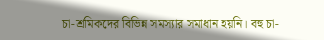চা-শ্রমিকদের বিভিন্ন সমস্যার সমাধান হয়নি। বহু চা-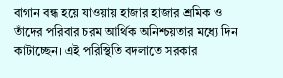বাগান বন্ধ হয়ে যাওয়ায় হাজার হাজার শ্রমিক ও তাঁদের পরিবার চরম আর্থিক অনিশ্চয়তার মধ্যে দিন কাটাচ্ছেন। এই পরিস্থিতি বদলাতে সরকার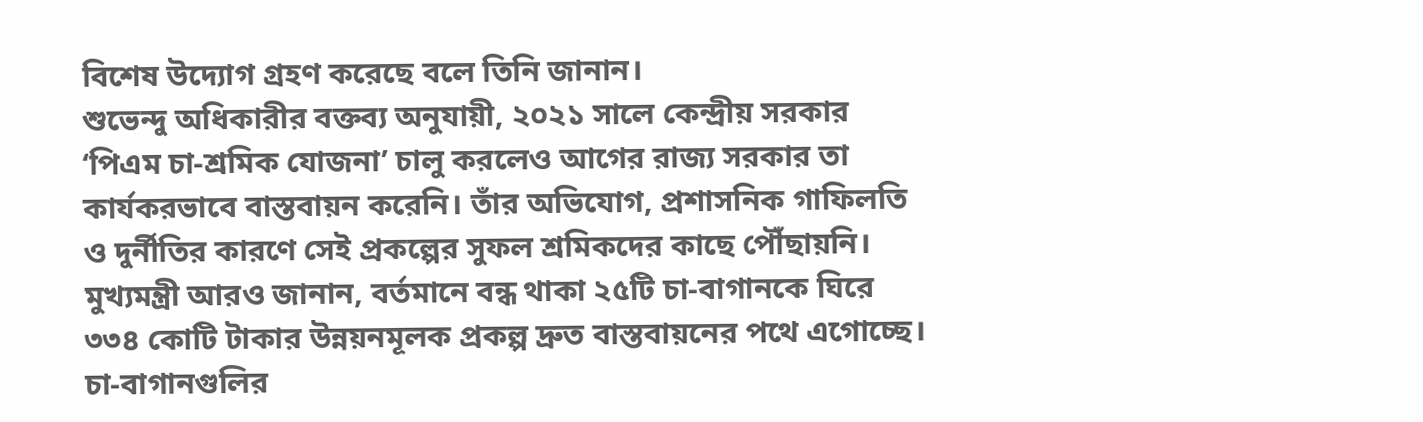বিশেষ উদ্যোগ গ্রহণ করেছে বলে তিনি জানান।
শুভেন্দু অধিকারীর বক্তব্য অনুযায়ী, ২০২১ সালে কেন্দ্রীয় সরকার ‘পিএম চা-শ্রমিক যোজনা’ চালু করলেও আগের রাজ্য সরকার তা কার্যকরভাবে বাস্তবায়ন করেনি। তাঁর অভিযোগ, প্রশাসনিক গাফিলতি ও দুর্নীতির কারণে সেই প্রকল্পের সুফল শ্রমিকদের কাছে পৌঁছায়নি।
মুখ্যমন্ত্রী আরও জানান, বর্তমানে বন্ধ থাকা ২৫টি চা-বাগানকে ঘিরে ৩৩৪ কোটি টাকার উন্নয়নমূলক প্রকল্প দ্রুত বাস্তবায়নের পথে এগোচ্ছে। চা-বাগানগুলির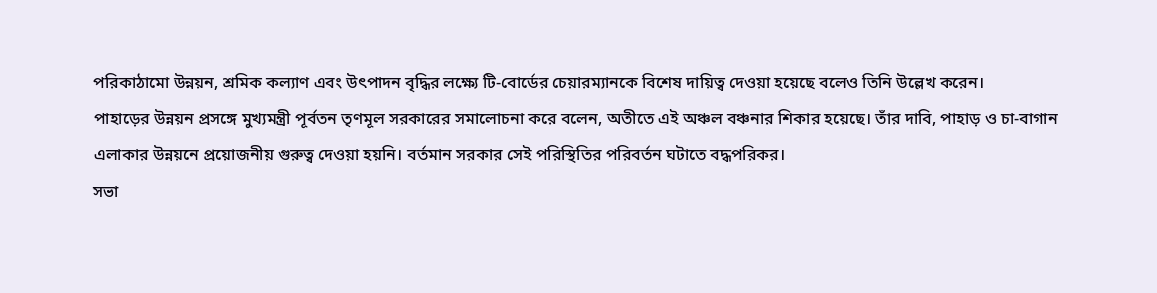পরিকাঠামো উন্নয়ন, শ্রমিক কল্যাণ এবং উৎপাদন বৃদ্ধির লক্ষ্যে টি-বোর্ডের চেয়ারম্যানকে বিশেষ দায়িত্ব দেওয়া হয়েছে বলেও তিনি উল্লেখ করেন।
পাহাড়ের উন্নয়ন প্রসঙ্গে মুখ্যমন্ত্রী পূর্বতন তৃণমূল সরকারের সমালোচনা করে বলেন, অতীতে এই অঞ্চল বঞ্চনার শিকার হয়েছে। তাঁর দাবি, পাহাড় ও চা-বাগান এলাকার উন্নয়নে প্রয়োজনীয় গুরুত্ব দেওয়া হয়নি। বর্তমান সরকার সেই পরিস্থিতির পরিবর্তন ঘটাতে বদ্ধপরিকর।
সভা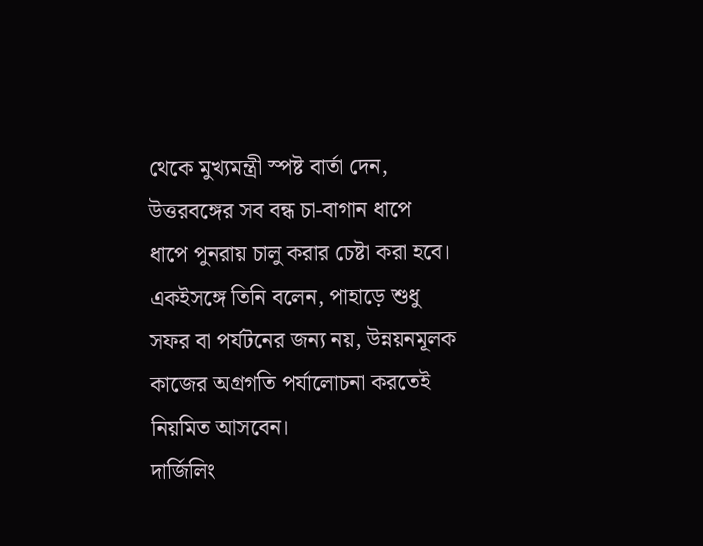থেকে মুখ্যমন্ত্রী স্পষ্ট বার্তা দেন, উত্তরবঙ্গের সব বন্ধ চা-বাগান ধাপে ধাপে পুনরায় চালু করার চেষ্টা করা হবে। একইসঙ্গে তিনি বলেন, পাহাড়ে শুধু সফর বা পর্যটনের জন্য নয়, উন্নয়নমূলক কাজের অগ্রগতি পর্যালোচনা করতেই নিয়মিত আসবেন।
দার্জিলিং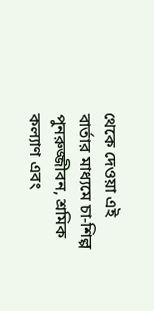থেকে দেওয়া এই বার্তার মাধ্যমে চা-শিল্প পুনরুজ্জীবন, শ্রমিক কল্যাণ এবং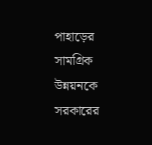পাহাড়ের সামগ্রিক উন্নয়নকে সরকারের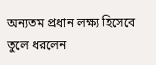অন্যতম প্রধান লক্ষ্য হিসেবে তুলে ধরলেন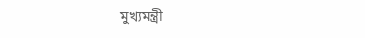মুখ্যমন্ত্রী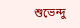শুভেন্দু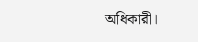অধিকারী।